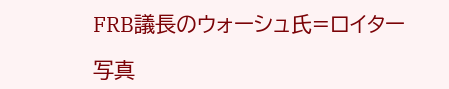FRB議長のウォーシュ氏=ロイター

写真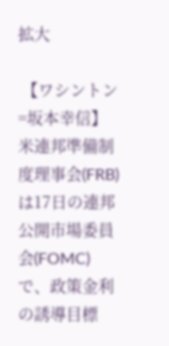拡大

 【ワシントン=坂本幸信】米連邦準備制度理事会(FRB)は17日の連邦公開市場委員会(FOMC)で、政策金利の誘導目標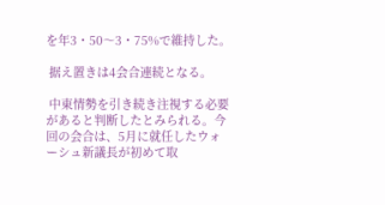を年3・50〜3・75%で維持した。

 据え置きは4会合連続となる。

 中東情勢を引き続き注視する必要があると判断したとみられる。今回の会合は、5月に就任したウォーシュ新議長が初めて取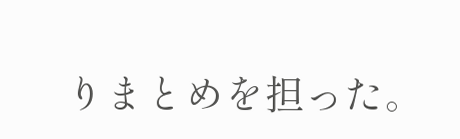りまとめを担った。